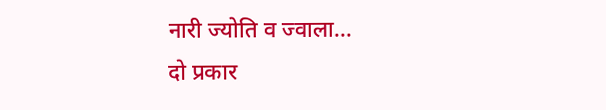नारी ज्योति व ज्वाला...
दो प्रकार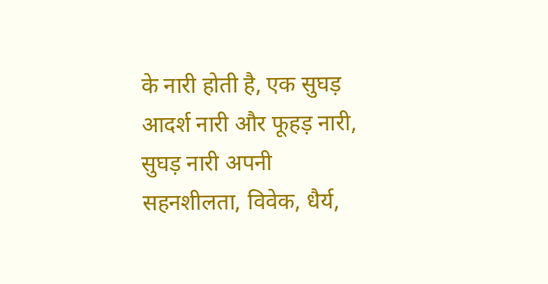के नारी होती है, एक सुघड़ आदर्श नारी और फूहड़ नारी, सुघड़ नारी अपनी सहनशीलता, विवेक, धैर्य,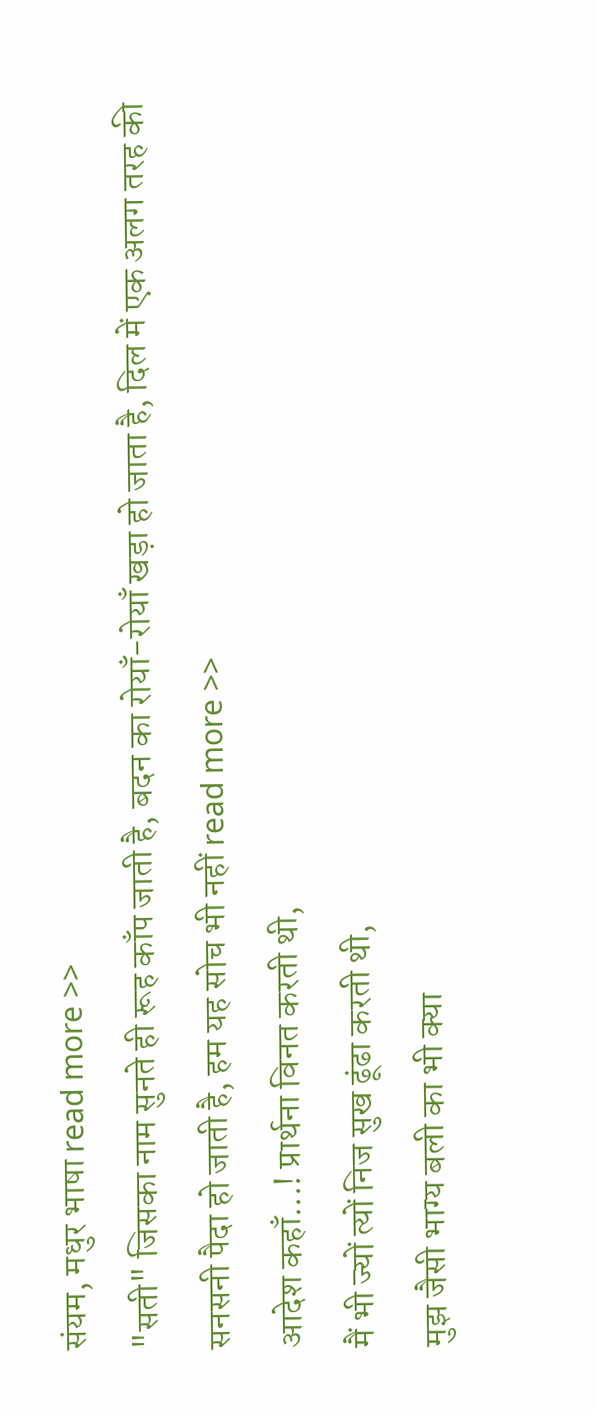संयम, मधुर भाषा read more >>
"सती" जिसका नाम सुनते ही रूह काँप जाती है, बदन का रोयाँ-रोयाँ खड़ा हो जाता है, दिल में एक अलग तरह की सनसनी पैदा हो जाती है, हम यह सोच भी नहीं read more >>
आदेश कहाँ...! प्रार्थना विनत करती थी,
मैं भी ज्यों त्यों निज सुख ढूंढा करती थी,
मुझ जैसी भाग्य बली का भी क्या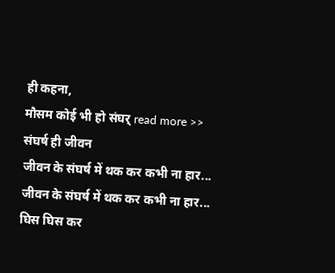ही कहना,
मौसम कोई भी हो संघर् read more >>
संघर्ष ही जीवन
जीवन के संघर्ष में थक कर कभी ना हार...
जीवन के संघर्ष में थक कर कभी ना हार...
घिस घिस कर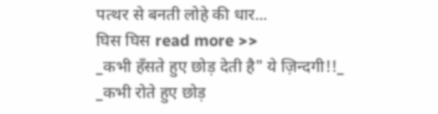पत्थर से बनती लोहे की धार...
घिस घिस read more >>
_कभी हँसते हुए छोड़ देती है" ये ज़िन्दगी!!_
_कभी रोते हुए छोड़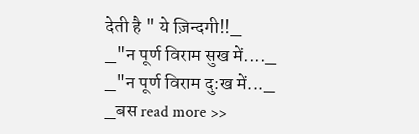देती है " ये ज़िन्दगी!!_
_"न पूर्ण विराम सुख में...._
_"न पूर्ण विराम दु:ख में..._
_बस read more >>